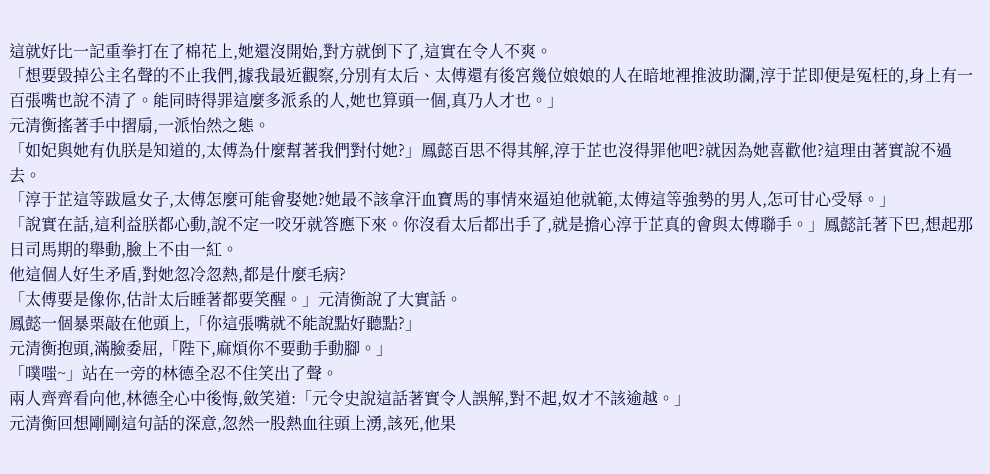這就好比一記重拳打在了棉花上,她還沒開始,對方就倒下了,這實在令人不爽。
「想要毀掉公主名聲的不止我們,據我最近觀察,分別有太后、太傅還有後宮幾位娘娘的人在暗地裡推波助瀾,淳于芷即便是冤枉的,身上有一百張嘴也說不清了。能同時得罪這麼多派系的人,她也算頭一個,真乃人才也。」
元清衡搖著手中摺扇,一派怡然之態。
「如妃與她有仇朕是知道的,太傅為什麼幫著我們對付她?」鳳懿百思不得其解,淳于芷也沒得罪他吧?就因為她喜歡他?這理由著實說不過去。
「淳于芷這等跋扈女子,太傅怎麼可能會娶她?她最不該拿汗血寶馬的事情來逼迫他就範,太傅這等強勢的男人,怎可甘心受辱。」
「說實在話,這利益朕都心動,說不定一咬牙就答應下來。你沒看太后都出手了,就是擔心淳于芷真的會與太傅聯手。」鳳懿託著下巴,想起那日司馬期的舉動,臉上不由一紅。
他這個人好生矛盾,對她忽冷忽熱,都是什麼毛病?
「太傅要是像你,估計太后睡著都要笑醒。」元清衡說了大實話。
鳳懿一個暴栗敲在他頭上,「你這張嘴就不能說點好聽點?」
元清衡抱頭,滿臉委屈,「陛下,麻煩你不要動手動腳。」
「噗嗤~」站在一旁的林德全忍不住笑出了聲。
兩人齊齊看向他,林德全心中後悔,斂笑道:「元令史說這話著實令人誤解,對不起,奴才不該逾越。」
元清衡回想剛剛這句話的深意,忽然一股熱血往頭上湧,該死,他果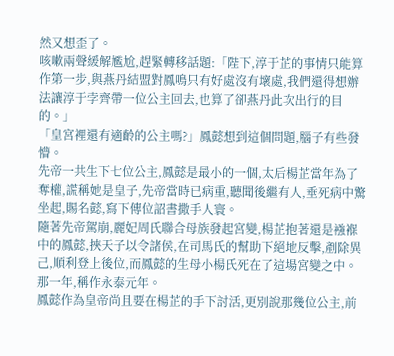然又想歪了。
咳嗽兩聲緩解尷尬,趕緊轉移話題:「陛下,淳于芷的事情只能算作第一步,與燕丹結盟對鳳鳴只有好處沒有壞處,我們還得想辦法讓淳于孛齊帶一位公主回去,也算了卻燕丹此次出行的目的。」
「皇宮裡還有適齡的公主嗎?」鳳懿想到這個問題,腦子有些發懵。
先帝一共生下七位公主,鳳懿是最小的一個,太后楊芷當年為了奪權,謊稱她是皇子,先帝當時已病重,聽聞後繼有人,垂死病中驚坐起,賜名懿,寫下傳位詔書撒手人寰。
隨著先帝駕崩,麗妃周氏聯合母族發起宮變,楊芷抱著還是襁褓中的鳳懿,挾天子以令諸侯,在司馬氏的幫助下絕地反擊,剷除異己,順利登上後位,而鳳懿的生母小楊氏死在了這場宮變之中。那一年,稱作永泰元年。
鳳懿作為皇帝尚且要在楊芷的手下討活,更別說那幾位公主,前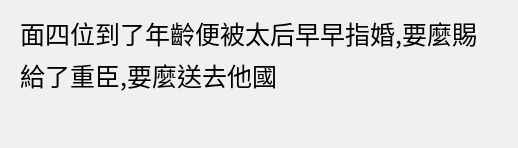面四位到了年齡便被太后早早指婚,要麼賜給了重臣,要麼送去他國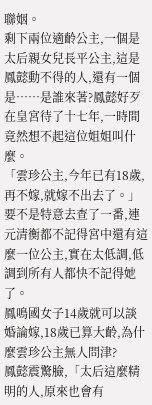聯姻。
剩下兩位適齡公主,一個是太后親女兒長平公主,這是鳳懿動不得的人,還有一個是……是誰來著?鳳懿好歹在皇宮待了十七年,一時間竟然想不起這位姐姐叫什麼。
「雲珍公主,今年已有18歲,再不嫁,就嫁不出去了。」要不是特意去查了一番,連元清衡都不記得宮中還有這麼一位公主,實在太低調,低調到所有人都快不記得她了。
鳳鳴國女子14歲就可以談婚論嫁,18歲已算大齡,為什麼雲珍公主無人問津?
鳳懿震驚臉,「太后這麼精明的人,原來也會有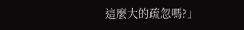這麼大的疏忽嗎?」